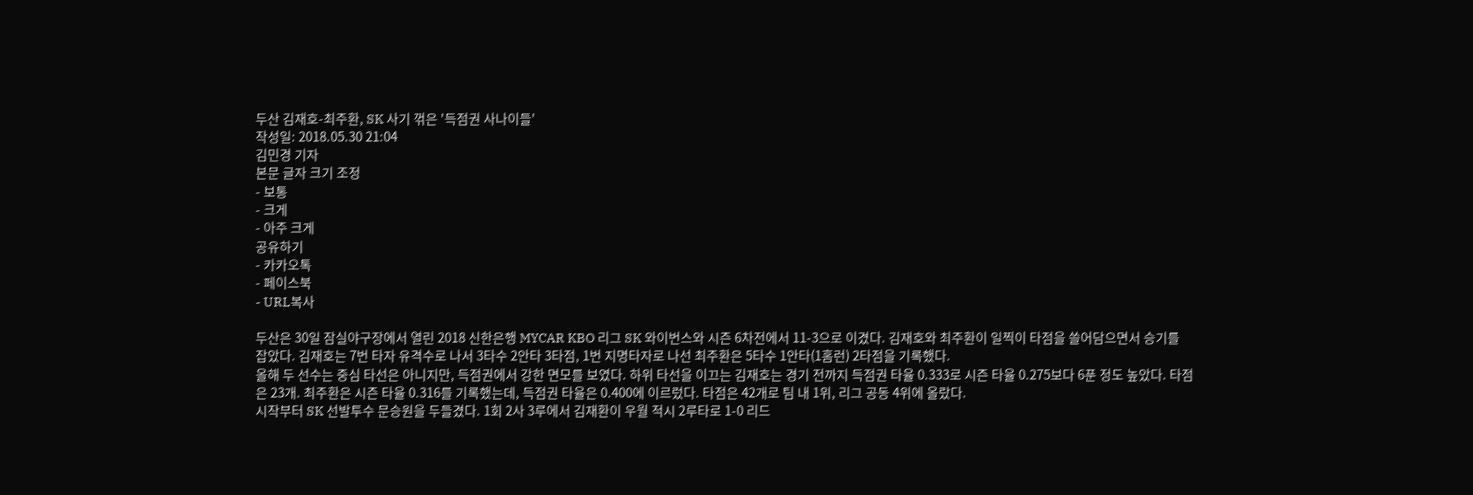두산 김재호-최주환, SK 사기 꺾은 '득점권 사나이들'
작성일: 2018.05.30 21:04
김민경 기자
본문 글자 크기 조정
- 보통
- 크게
- 아주 크게
공유하기
- 카카오톡
- 페이스북
- URL복사

두산은 30일 잠실야구장에서 열린 2018 신한은행 MYCAR KBO 리그 SK 와이번스와 시즌 6차전에서 11-3으로 이겼다. 김재호와 최주환이 일찍이 타점을 쓸어담으면서 승기를 잡았다. 김재호는 7번 타자 유격수로 나서 3타수 2안타 3타점, 1번 지명타자로 나선 최주환은 5타수 1안타(1홈런) 2타점을 기록했다.
올해 두 선수는 중심 타선은 아니지만, 득점권에서 강한 면모를 보였다. 하위 타선을 이끄는 김재호는 경기 전까지 득점권 타율 0.333로 시즌 타율 0.275보다 6푼 정도 높았다. 타점은 23개. 최주환은 시즌 타율 0.316를 기록했는데, 득점권 타율은 0.400에 이르렀다. 타점은 42개로 팀 내 1위, 리그 공동 4위에 올랐다.
시작부터 SK 선발투수 문승원을 두들겼다. 1회 2사 3루에서 김재환이 우월 적시 2루타로 1-0 리드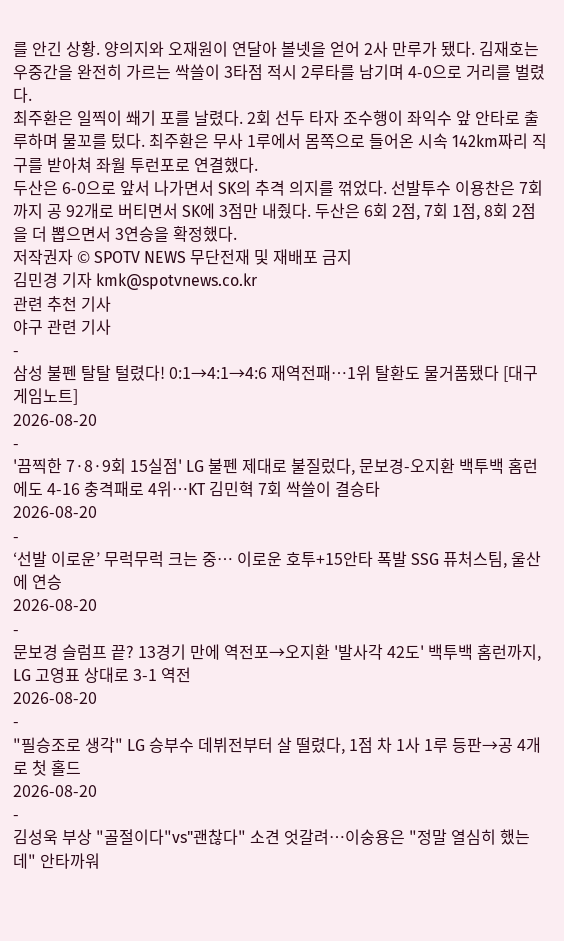를 안긴 상황. 양의지와 오재원이 연달아 볼넷을 얻어 2사 만루가 됐다. 김재호는 우중간을 완전히 가르는 싹쓸이 3타점 적시 2루타를 남기며 4-0으로 거리를 벌렸다.
최주환은 일찍이 쐐기 포를 날렸다. 2회 선두 타자 조수행이 좌익수 앞 안타로 출루하며 물꼬를 텄다. 최주환은 무사 1루에서 몸쪽으로 들어온 시속 142km짜리 직구를 받아쳐 좌월 투런포로 연결했다.
두산은 6-0으로 앞서 나가면서 SK의 추격 의지를 꺾었다. 선발투수 이용찬은 7회까지 공 92개로 버티면서 SK에 3점만 내줬다. 두산은 6회 2점, 7회 1점, 8회 2점을 더 뽑으면서 3연승을 확정했다.
저작권자 © SPOTV NEWS 무단전재 및 재배포 금지
김민경 기자 kmk@spotvnews.co.kr
관련 추천 기사
야구 관련 기사
-
삼성 불펜 탈탈 털렸다! 0:1→4:1→4:6 재역전패…1위 탈환도 물거품됐다 [대구 게임노트]
2026-08-20
-
'끔찍한 7·8·9회 15실점' LG 불펜 제대로 불질렀다, 문보경-오지환 백투백 홈런에도 4-16 충격패로 4위…KT 김민혁 7회 싹쓸이 결승타
2026-08-20
-
‘선발 이로운’ 무럭무럭 크는 중… 이로운 호투+15안타 폭발 SSG 퓨처스팀, 울산에 연승
2026-08-20
-
문보경 슬럼프 끝? 13경기 만에 역전포→오지환 '발사각 42도' 백투백 홈런까지, LG 고영표 상대로 3-1 역전
2026-08-20
-
"필승조로 생각" LG 승부수 데뷔전부터 살 떨렸다, 1점 차 1사 1루 등판→공 4개로 첫 홀드
2026-08-20
-
김성욱 부상 "골절이다"vs"괜찮다" 소견 엇갈려…이숭용은 "정말 열심히 했는데" 안타까워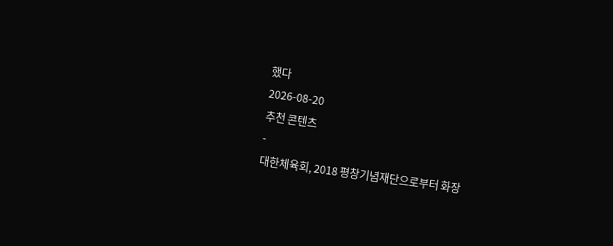했다
2026-08-20
추천 콘텐츠
-
대한체육회, 2018 평창기념재단으로부터 화장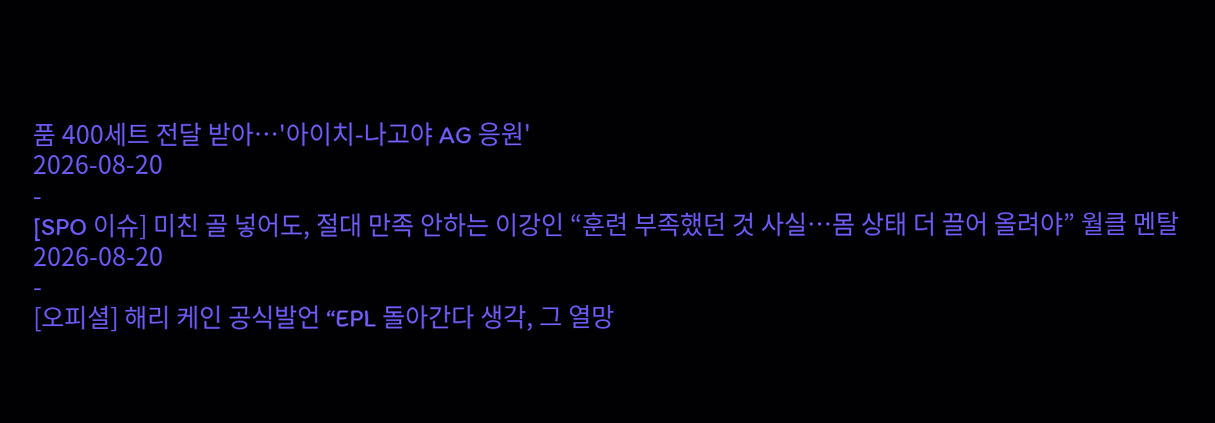품 400세트 전달 받아…'아이치-나고야 AG 응원'
2026-08-20
-
[SPO 이슈] 미친 골 넣어도, 절대 만족 안하는 이강인 “훈련 부족했던 것 사실…몸 상태 더 끌어 올려야” 월클 멘탈
2026-08-20
-
[오피셜] 해리 케인 공식발언 “EPL 돌아간다 생각, 그 열망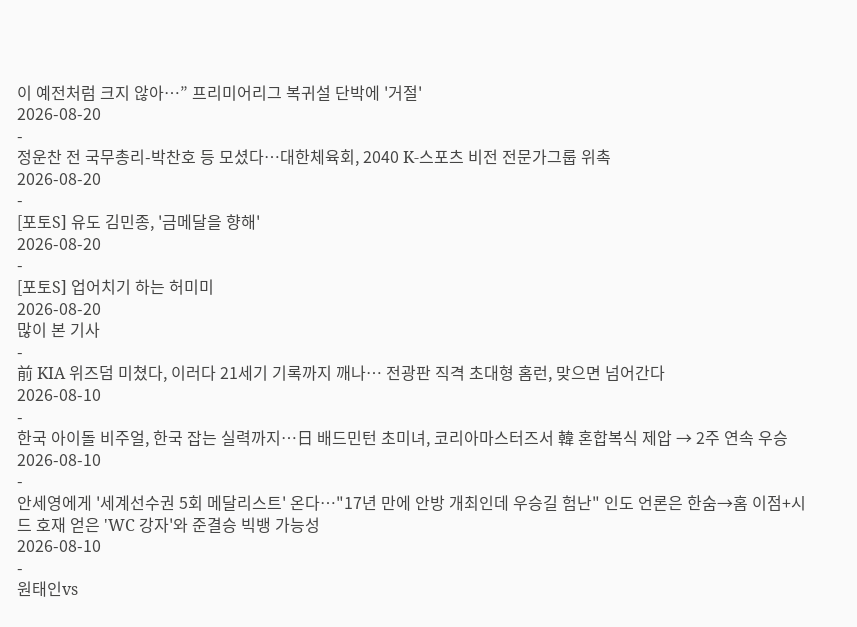이 예전처럼 크지 않아…” 프리미어리그 복귀설 단박에 '거절'
2026-08-20
-
정운찬 전 국무총리-박찬호 등 모셨다…대한체육회, 2040 K-스포츠 비전 전문가그룹 위촉
2026-08-20
-
[포토S] 유도 김민종, '금메달을 향해'
2026-08-20
-
[포토S] 업어치기 하는 허미미
2026-08-20
많이 본 기사
-
前 KIA 위즈덤 미쳤다, 이러다 21세기 기록까지 깨나… 전광판 직격 초대형 홈런, 맞으면 넘어간다
2026-08-10
-
한국 아이돌 비주얼, 한국 잡는 실력까지…日 배드민턴 초미녀, 코리아마스터즈서 韓 혼합복식 제압 → 2주 연속 우승
2026-08-10
-
안세영에게 '세계선수권 5회 메달리스트' 온다…"17년 만에 안방 개최인데 우승길 험난" 인도 언론은 한숨→홈 이점+시드 호재 얻은 'WC 강자'와 준결승 빅뱅 가능성
2026-08-10
-
원태인vs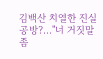김백산 치열한 진실 공방?…"너 거짓말 좀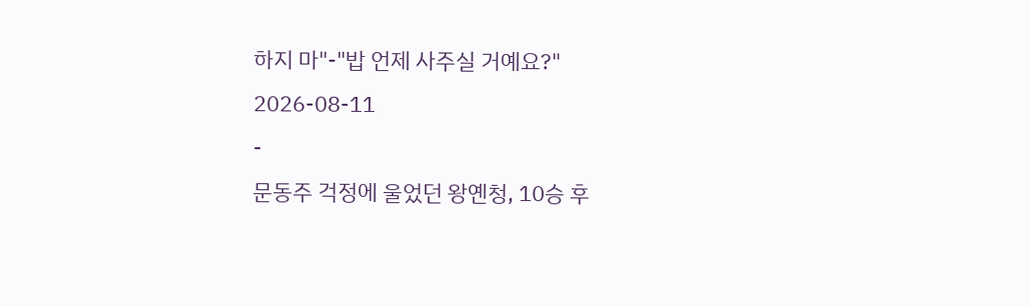하지 마"-"밥 언제 사주실 거예요?"
2026-08-11
-
문동주 걱정에 울었던 왕옌청, 10승 후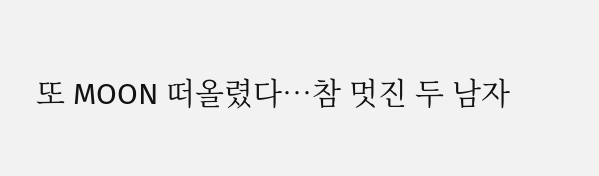또 MOON 떠올렸다…참 멋진 두 남자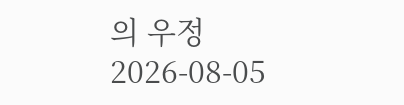의 우정
2026-08-05